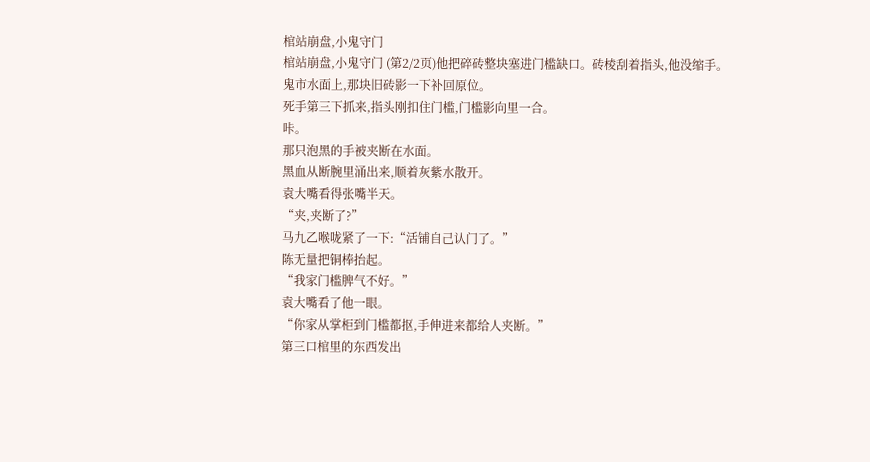棺站崩盘,小鬼守门
棺站崩盘,小鬼守门 (第2/2页)他把碎砖整块塞进门槛缺口。砖棱刮着指头,他没缩手。
鬼市水面上,那块旧砖影一下补回原位。
死手第三下抓来,指头刚扣住门槛,门槛影向里一合。
咔。
那只泡黑的手被夹断在水面。
黑血从断腕里涌出来,顺着灰紫水散开。
袁大嘴看得张嘴半天。
“夹,夹断了?”
马九乙喉咙紧了一下:“活铺自己认门了。”
陈无量把铜棒抬起。
“我家门槛脾气不好。”
袁大嘴看了他一眼。
“你家从掌柜到门槛都抠,手伸进来都给人夹断。”
第三口棺里的东西发出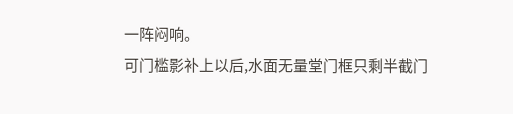一阵闷响。
可门槛影补上以后,水面无量堂门框只剩半截门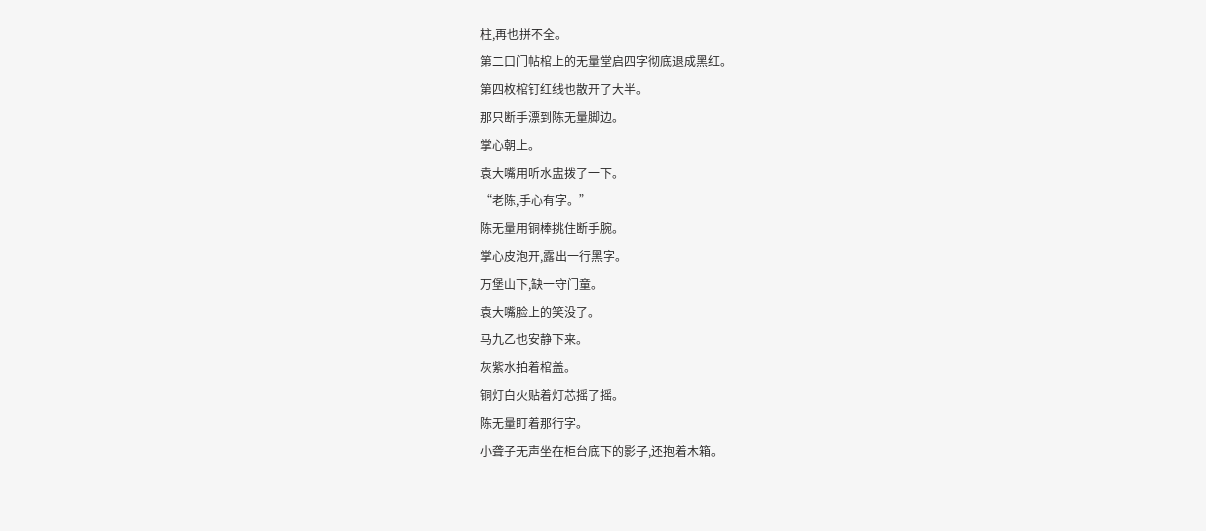柱,再也拼不全。
第二口门帖棺上的无量堂启四字彻底退成黑红。
第四枚棺钉红线也散开了大半。
那只断手漂到陈无量脚边。
掌心朝上。
袁大嘴用听水盅拨了一下。
“老陈,手心有字。”
陈无量用铜棒挑住断手腕。
掌心皮泡开,露出一行黑字。
万堡山下,缺一守门童。
袁大嘴脸上的笑没了。
马九乙也安静下来。
灰紫水拍着棺盖。
铜灯白火贴着灯芯摇了摇。
陈无量盯着那行字。
小聋子无声坐在柜台底下的影子,还抱着木箱。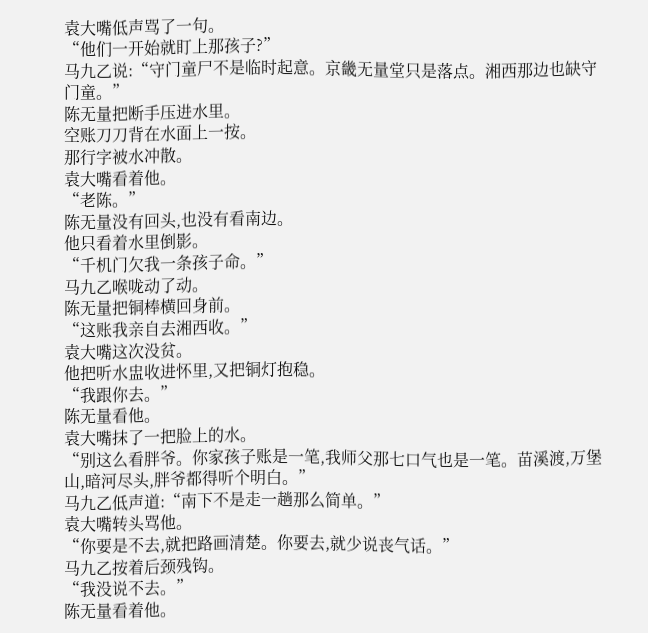袁大嘴低声骂了一句。
“他们一开始就盯上那孩子?”
马九乙说:“守门童尸不是临时起意。京畿无量堂只是落点。湘西那边也缺守门童。”
陈无量把断手压进水里。
空账刀刀背在水面上一按。
那行字被水冲散。
袁大嘴看着他。
“老陈。”
陈无量没有回头,也没有看南边。
他只看着水里倒影。
“千机门欠我一条孩子命。”
马九乙喉咙动了动。
陈无量把铜棒横回身前。
“这账我亲自去湘西收。”
袁大嘴这次没贫。
他把听水盅收进怀里,又把铜灯抱稳。
“我跟你去。”
陈无量看他。
袁大嘴抹了一把脸上的水。
“别这么看胖爷。你家孩子账是一笔,我师父那七口气也是一笔。苗溪渡,万堡山,暗河尽头,胖爷都得听个明白。”
马九乙低声道:“南下不是走一趟那么简单。”
袁大嘴转头骂他。
“你要是不去,就把路画清楚。你要去,就少说丧气话。”
马九乙按着后颈残钩。
“我没说不去。”
陈无量看着他。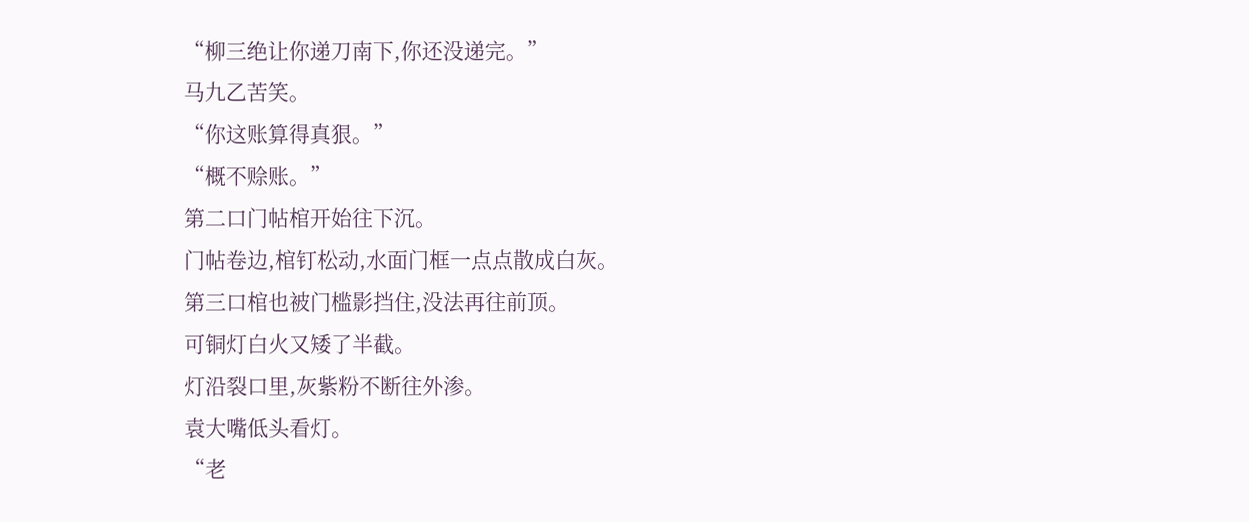“柳三绝让你递刀南下,你还没递完。”
马九乙苦笑。
“你这账算得真狠。”
“概不赊账。”
第二口门帖棺开始往下沉。
门帖卷边,棺钉松动,水面门框一点点散成白灰。
第三口棺也被门槛影挡住,没法再往前顶。
可铜灯白火又矮了半截。
灯沿裂口里,灰紫粉不断往外渗。
袁大嘴低头看灯。
“老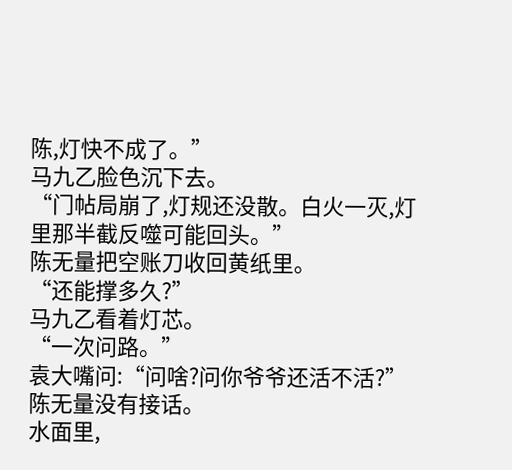陈,灯快不成了。”
马九乙脸色沉下去。
“门帖局崩了,灯规还没散。白火一灭,灯里那半截反噬可能回头。”
陈无量把空账刀收回黄纸里。
“还能撑多久?”
马九乙看着灯芯。
“一次问路。”
袁大嘴问:“问啥?问你爷爷还活不活?”
陈无量没有接话。
水面里,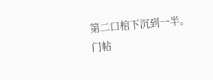第二口棺下沉到一半。
门帖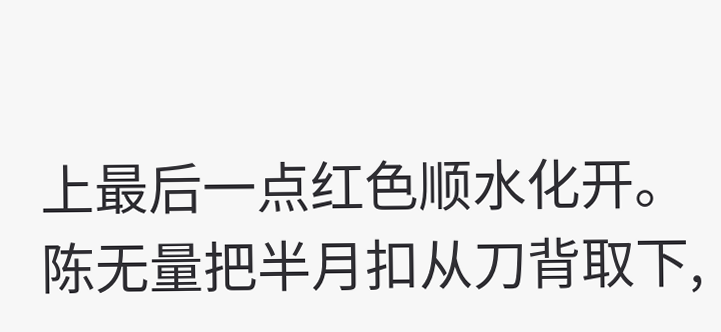上最后一点红色顺水化开。
陈无量把半月扣从刀背取下,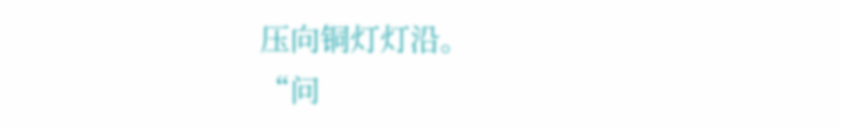压向铜灯灯沿。
“问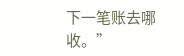下一笔账去哪收。”